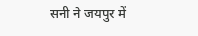सनी ने जयपुर में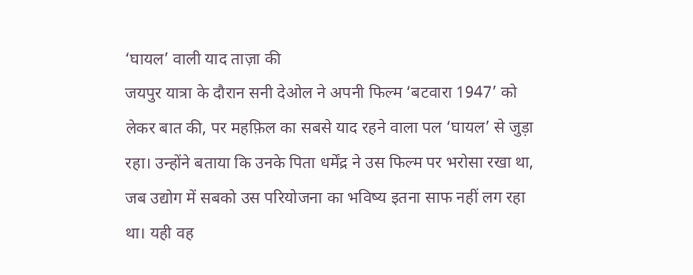‘घायल’ वाली याद ताज़ा की
जयपुर यात्रा के दौरान सनी देओल ने अपनी फिल्म ‘बटवारा 1947’ को लेकर बात की, पर महफ़िल का सबसे याद रहने वाला पल ‘घायल’ से जुड़ा रहा। उन्होंने बताया कि उनके पिता धर्मेंद्र ने उस फिल्म पर भरोसा रखा था, जब उद्योग में सबको उस परियोजना का भविष्य इतना साफ नहीं लग रहा था। यही वह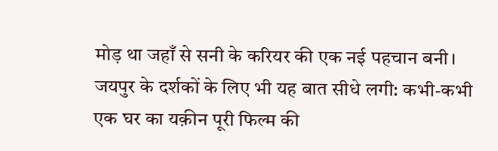मोड़ था जहाँ से सनी के करियर की एक नई पहचान बनी। जयपुर के दर्शकों के लिए भी यह बात सीधे लगी: कभी-कभी एक घर का यक़ीन पूरी फिल्म की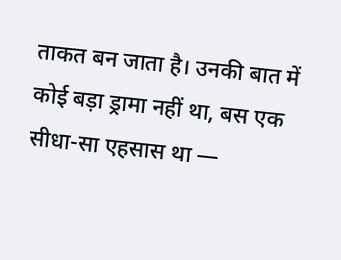ताकत बन जाता है। उनकी बात में कोई बड़ा ड्रामा नहीं था, बस एक सीधा-सा एहसास था —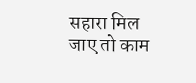सहारा मिल जाए तो काम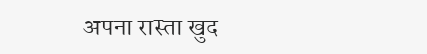अपना रास्ता खुद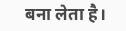बना लेता है।